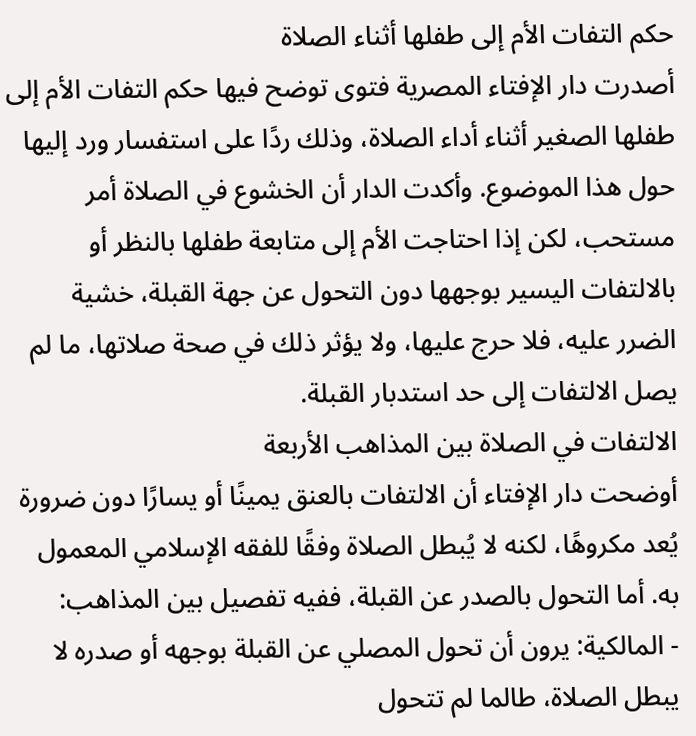حكم التفات الأم إلى طفلها أثناء الصلاة
أصدرت دار الإفتاء المصرية فتوى توضح فيها حكم التفات الأم إلى طفلها الصغير أثناء أداء الصلاة، وذلك ردًا على استفسار ورد إليها حول هذا الموضوع. وأكدت الدار أن الخشوع في الصلاة أمر مستحب، لكن إذا احتاجت الأم إلى متابعة طفلها بالنظر أو بالالتفات اليسير بوجهها دون التحول عن جهة القبلة، خشية الضرر عليه، فلا حرج عليها، ولا يؤثر ذلك في صحة صلاتها، ما لم يصل الالتفات إلى حد استدبار القبلة.
الالتفات في الصلاة بين المذاهب الأربعة
أوضحت دار الإفتاء أن الالتفات بالعنق يمينًا أو يسارًا دون ضرورة يُعد مكروهًا، لكنه لا يُبطل الصلاة وفقًا للفقه الإسلامي المعمول به. أما التحول بالصدر عن القبلة، ففيه تفصيل بين المذاهب:
- المالكية: يرون أن تحول المصلي عن القبلة بوجهه أو صدره لا يبطل الصلاة، طالما لم تتحول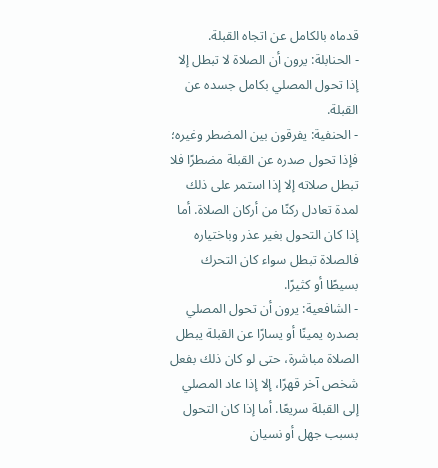قدماه بالكامل عن اتجاه القبلة.
- الحنابلة: يرون أن الصلاة لا تبطل إلا إذا تحول المصلي بكامل جسده عن القبلة.
- الحنفية: يفرقون بين المضطر وغيره؛ فإذا تحول صدره عن القبلة مضطرًا فلا تبطل صلاته إلا إذا استمر على ذلك لمدة تعادل ركنًا من أركان الصلاة. أما إذا كان التحول بغير عذر وباختياره فالصلاة تبطل سواء كان التحرك بسيطًا أو كثيرًا.
- الشافعية: يرون أن تحول المصلي بصدره يمينًا أو يسارًا عن القبلة يبطل الصلاة مباشرة، حتى لو كان ذلك بفعل شخص آخر قهرًا، إلا إذا عاد المصلي إلى القبلة سريعًا. أما إذا كان التحول بسبب جهل أو نسيان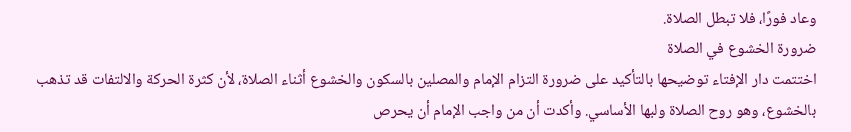وعاد فورًا، فلا تبطل الصلاة.
ضرورة الخشوع في الصلاة
اختتمت دار الإفتاء توضيحها بالتأكيد على ضرورة التزام الإمام والمصلين بالسكون والخشوع أثناء الصلاة، لأن كثرة الحركة والالتفات قد تذهب بالخشوع، وهو روح الصلاة ولبها الأساسي. وأكدت أن من واجب الإمام أن يحرص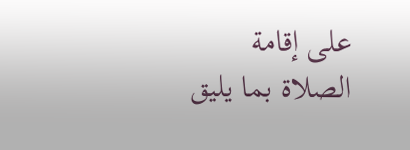على إقامة الصلاة بما يليق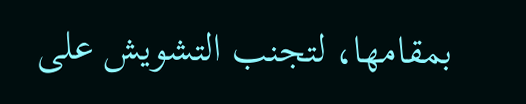بمقامها، لتجنب التشويش على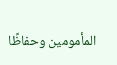المأمومين وحفاظًا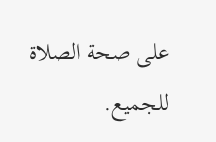على صحة الصلاة للجميع.